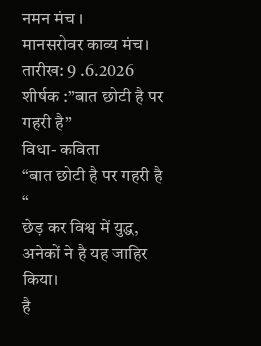नमन मंच ।
मानसरोवर काव्य मंच। तारीख: 9 .6.2026
शीर्षक :”बात छोटी है पर गहरी है”
विधा- कविता
“बात छोटी है पर गहरी है “
छेड़ कर विश्व में युद्ध, अनेकों ने है यह जाहिर किया।
है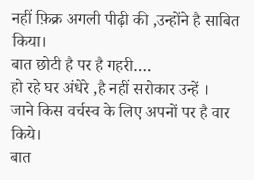नहीं फ़िक्र अगली पीढ़ी की ,उन्होंने है साबित किया।
बात छोटी है पर है गहरी….
हो रहे घर अंधेरे ,है नहीं सरोकार उन्हें ।
जाने किस वर्चस्व के लिए अपनों पर है वार किये।
बात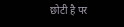छोटी है पर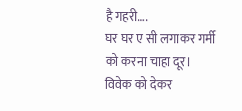है गहरी….
घर घर ए सी लगाकर गर्मी को करना चाहा दूर।
विवेक को देकर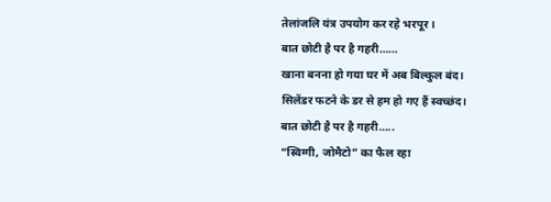तेलांजलि यंत्र उपयोग कर रहे भरपूर ।
बात छोटी है पर है गहरी……
खाना बनना हो गया घर में अब बिल्कुल बंद।
सिलेंडर फटने के डर से हम हो गए हैं स्वच्छंद।
बात छोटी है पर है गहरी…..
“स्विग्गी, जोमैटो” का फैल रहा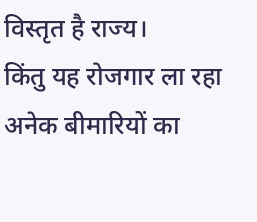विस्तृत है राज्य।
किंतु यह रोजगार ला रहा अनेक बीमारियों का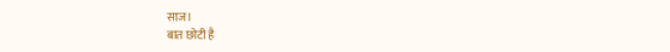साज।
बात छोटी है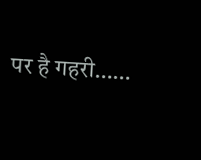पर है गहरी……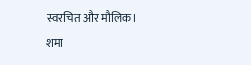स्वरचित और मौलिक।
शमा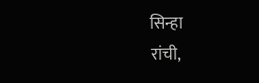सिन्हा
रांची,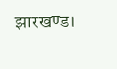झारखण्ड।